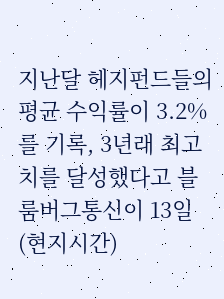지난달 헤지펀드들의 평균 수익률이 3.2%를 기록, 3년래 최고치를 달성했다고 블룸버그통신이 13일(현지시간)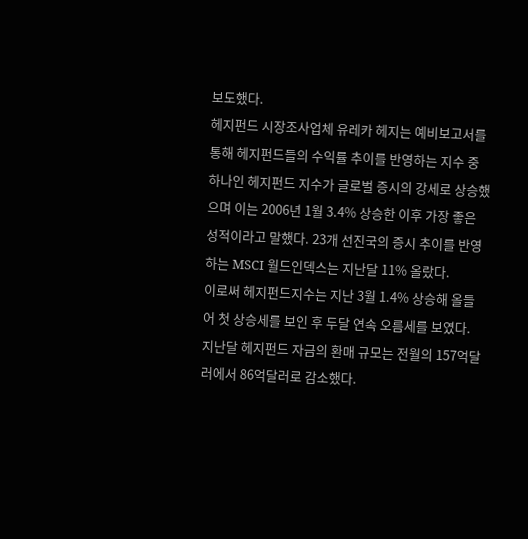보도했다.
헤지펀드 시장조사업체 유레카 헤지는 예비보고서를 통해 헤지펀드들의 수익률 추이를 반영하는 지수 중 하나인 헤지펀드 지수가 글로벌 증시의 강세로 상승했으며 이는 2006년 1월 3.4% 상승한 이후 가장 좋은 성적이라고 말했다. 23개 선진국의 증시 추이를 반영하는 MSCI 월드인덱스는 지난달 11% 올랐다.
이로써 헤지펀드지수는 지난 3월 1.4% 상승해 올들어 첫 상승세를 보인 후 두달 연속 오름세를 보였다.
지난달 헤지펀드 자금의 환매 규모는 전월의 157억달러에서 86억달러로 감소했다.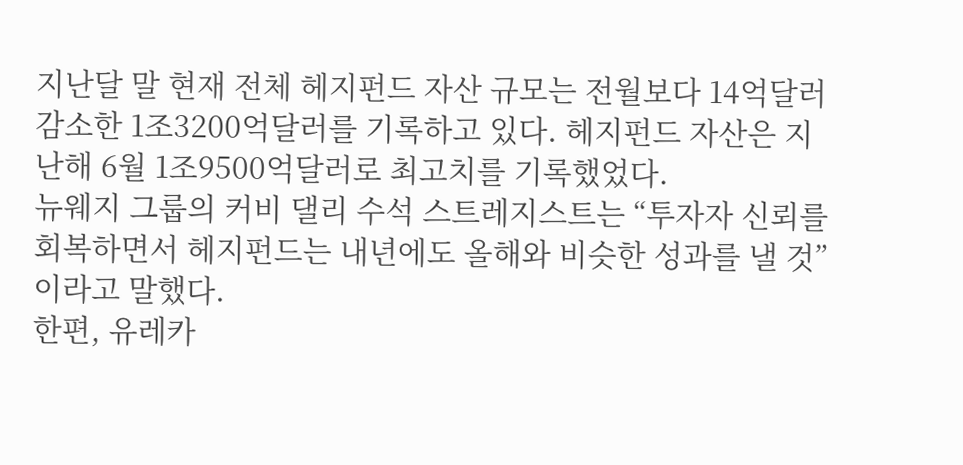지난달 말 현재 전체 헤지펀드 자산 규모는 전월보다 14억달러 감소한 1조3200억달러를 기록하고 있다. 헤지펀드 자산은 지난해 6월 1조9500억달러로 최고치를 기록했었다.
뉴웨지 그룹의 커비 댈리 수석 스트레지스트는 “투자자 신뢰를 회복하면서 헤지펀드는 내년에도 올해와 비슷한 성과를 낼 것”이라고 말했다.
한편, 유레카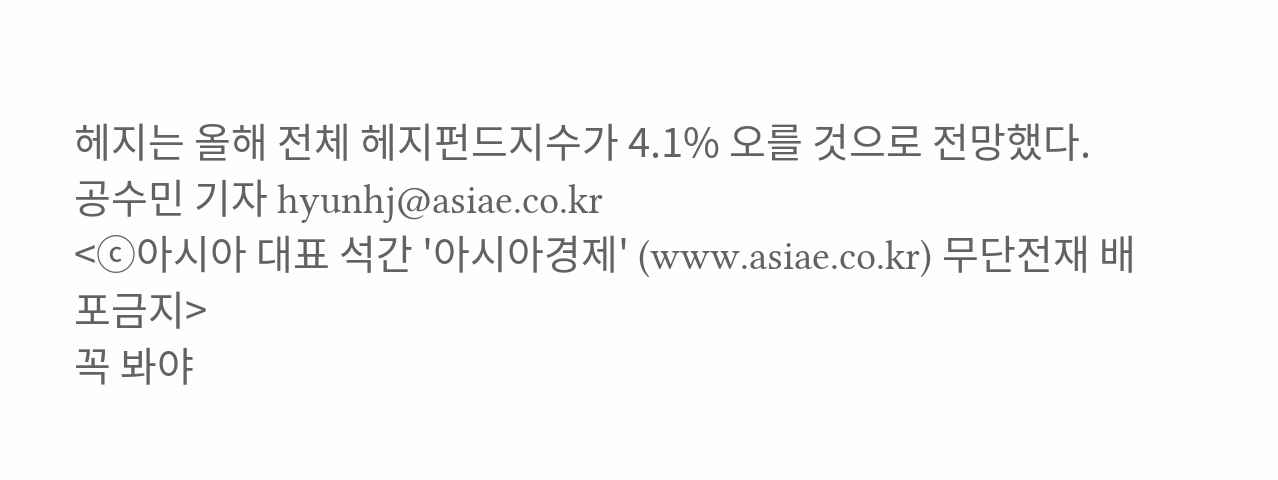헤지는 올해 전체 헤지펀드지수가 4.1% 오를 것으로 전망했다.
공수민 기자 hyunhj@asiae.co.kr
<ⓒ아시아 대표 석간 '아시아경제' (www.asiae.co.kr) 무단전재 배포금지>
꼭 봐야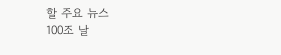할 주요 뉴스
100조 날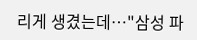리게 생겼는데…"삼성 파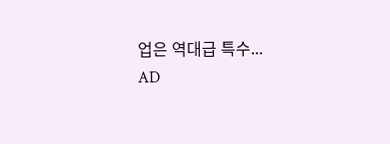업은 역대급 특수...
AD